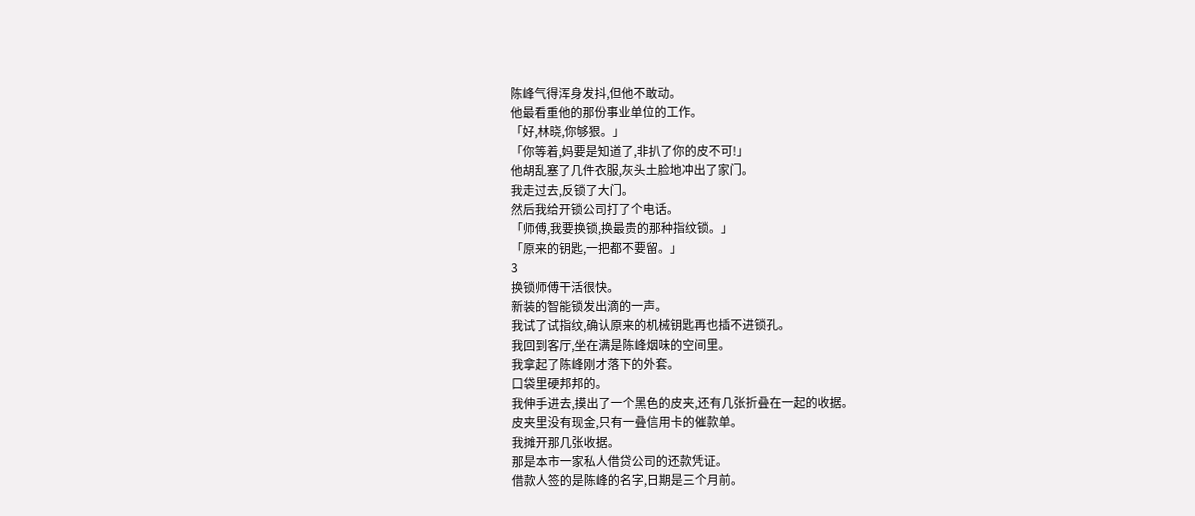陈峰气得浑身发抖,但他不敢动。
他最看重他的那份事业单位的工作。
「好,林晓,你够狠。」
「你等着,妈要是知道了,非扒了你的皮不可!」
他胡乱塞了几件衣服,灰头土脸地冲出了家门。
我走过去,反锁了大门。
然后我给开锁公司打了个电话。
「师傅,我要换锁,换最贵的那种指纹锁。」
「原来的钥匙,一把都不要留。」
3
换锁师傅干活很快。
新装的智能锁发出滴的一声。
我试了试指纹,确认原来的机械钥匙再也插不进锁孔。
我回到客厅,坐在满是陈峰烟味的空间里。
我拿起了陈峰刚才落下的外套。
口袋里硬邦邦的。
我伸手进去,摸出了一个黑色的皮夹,还有几张折叠在一起的收据。
皮夹里没有现金,只有一叠信用卡的催款单。
我摊开那几张收据。
那是本市一家私人借贷公司的还款凭证。
借款人签的是陈峰的名字,日期是三个月前。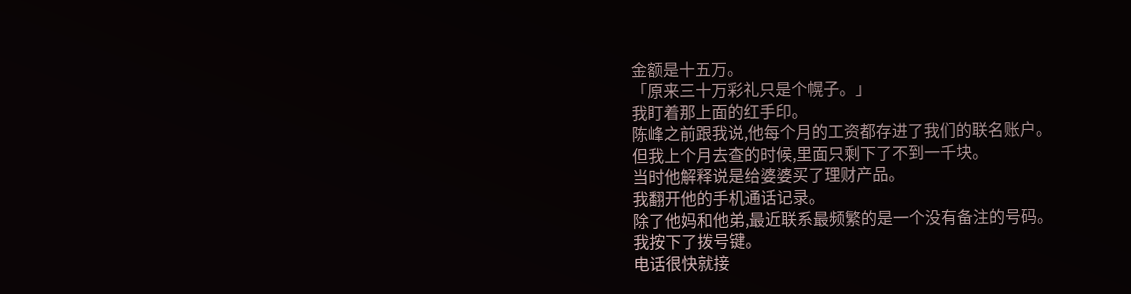金额是十五万。
「原来三十万彩礼只是个幌子。」
我盯着那上面的红手印。
陈峰之前跟我说,他每个月的工资都存进了我们的联名账户。
但我上个月去查的时候,里面只剩下了不到一千块。
当时他解释说是给婆婆买了理财产品。
我翻开他的手机通话记录。
除了他妈和他弟,最近联系最频繁的是一个没有备注的号码。
我按下了拨号键。
电话很快就接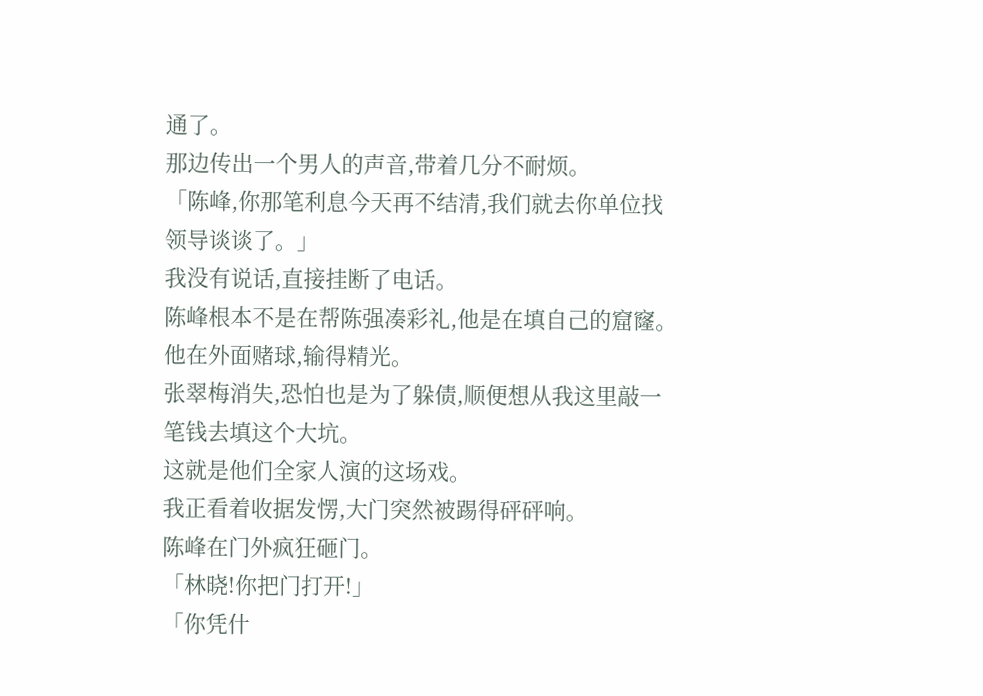通了。
那边传出一个男人的声音,带着几分不耐烦。
「陈峰,你那笔利息今天再不结清,我们就去你单位找领导谈谈了。」
我没有说话,直接挂断了电话。
陈峰根本不是在帮陈强凑彩礼,他是在填自己的窟窿。
他在外面赌球,输得精光。
张翠梅消失,恐怕也是为了躲债,顺便想从我这里敲一笔钱去填这个大坑。
这就是他们全家人演的这场戏。
我正看着收据发愣,大门突然被踢得砰砰响。
陈峰在门外疯狂砸门。
「林晓!你把门打开!」
「你凭什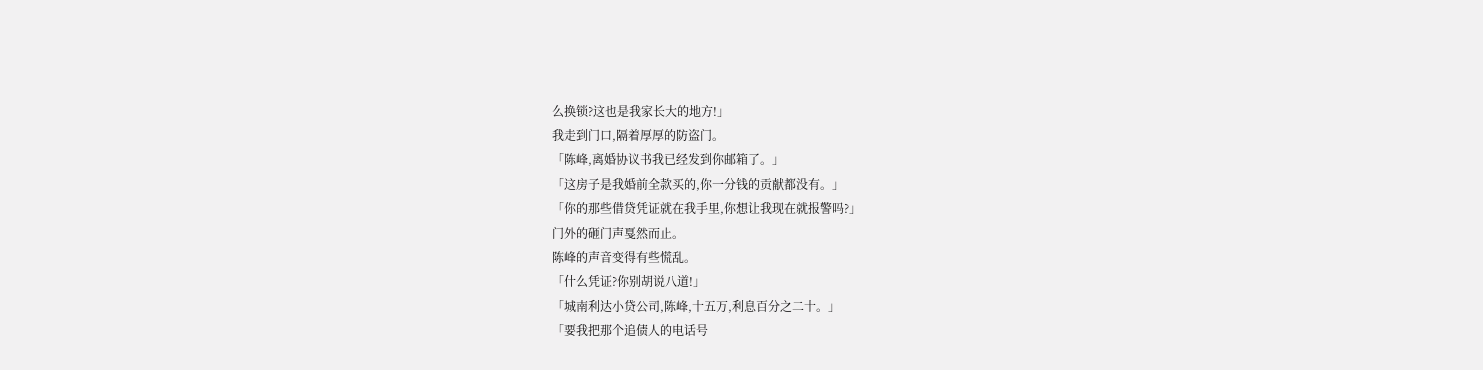么换锁?这也是我家长大的地方!」
我走到门口,隔着厚厚的防盗门。
「陈峰,离婚协议书我已经发到你邮箱了。」
「这房子是我婚前全款买的,你一分钱的贡献都没有。」
「你的那些借贷凭证就在我手里,你想让我现在就报警吗?」
门外的砸门声戛然而止。
陈峰的声音变得有些慌乱。
「什么凭证?你别胡说八道!」
「城南利达小贷公司,陈峰,十五万,利息百分之二十。」
「要我把那个追债人的电话号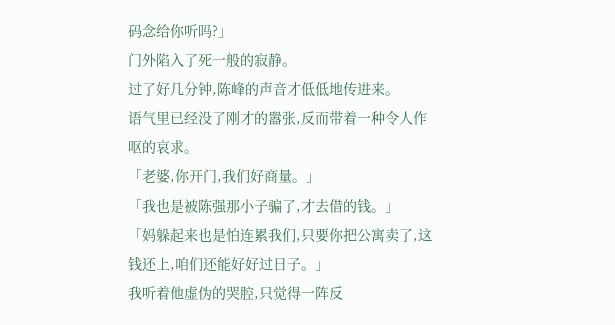码念给你听吗?」
门外陷入了死一般的寂静。
过了好几分钟,陈峰的声音才低低地传进来。
语气里已经没了刚才的嚣张,反而带着一种令人作呕的哀求。
「老婆,你开门,我们好商量。」
「我也是被陈强那小子骗了,才去借的钱。」
「妈躲起来也是怕连累我们,只要你把公寓卖了,这钱还上,咱们还能好好过日子。」
我听着他虚伪的哭腔,只觉得一阵反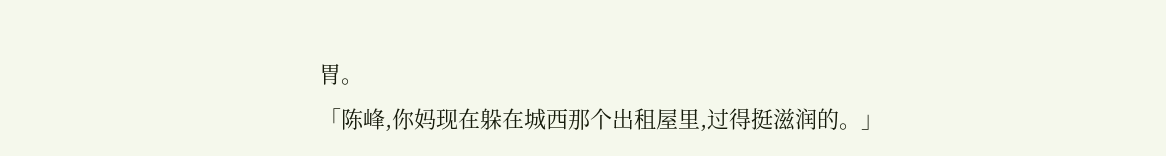胃。
「陈峰,你妈现在躲在城西那个出租屋里,过得挺滋润的。」